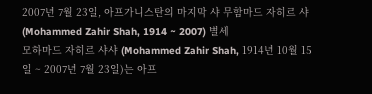2007년 7월 23일, 아프가니스탄의 마지막 샤 무함마드 자히르 샤 (Mohammed Zahir Shah, 1914 ~ 2007) 별세
모하마드 자히르 샤샤 (Mohammed Zahir Shah, 1914년 10월 15일 ~ 2007년 7월 23일)는 아프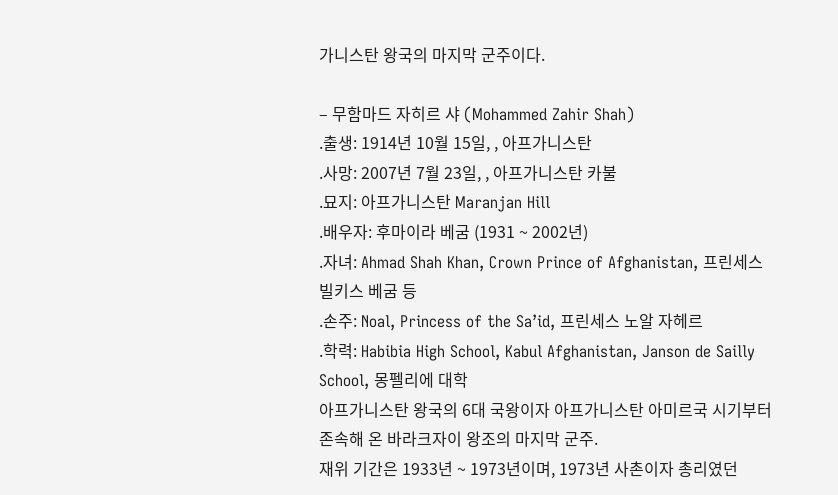가니스탄 왕국의 마지막 군주이다.

– 무함마드 자히르 샤 (Mohammed Zahir Shah)
.출생: 1914년 10월 15일, , 아프가니스탄
.사망: 2007년 7월 23일, , 아프가니스탄 카불
.묘지: 아프가니스탄 Maranjan Hill
.배우자: 후마이라 베굼 (1931 ~ 2002년)
.자녀: Ahmad Shah Khan, Crown Prince of Afghanistan, 프린세스 빌키스 베굼 등
.손주: Noal, Princess of the Sa’id, 프린세스 노알 자헤르
.학력: Habibia High School, Kabul Afghanistan, Janson de Sailly School, 몽펠리에 대학
아프가니스탄 왕국의 6대 국왕이자 아프가니스탄 아미르국 시기부터 존속해 온 바라크자이 왕조의 마지막 군주.
재위 기간은 1933년 ~ 1973년이며, 1973년 사촌이자 총리였던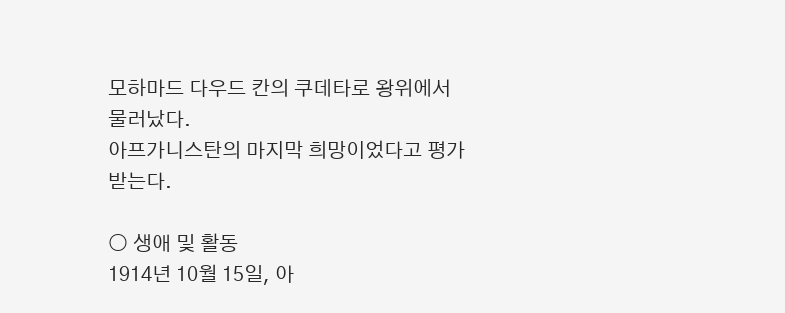모하마드 다우드 칸의 쿠데타로 왕위에서 물러났다.
아프가니스탄의 마지막 희망이었다고 평가받는다.

○ 생애 및 활동
1914년 10월 15일, 아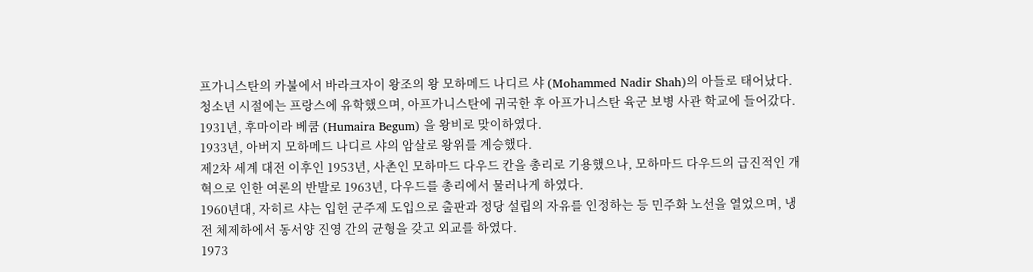프가니스탄의 카불에서 바라크자이 왕조의 왕 모하메드 나디르 샤 (Mohammed Nadir Shah)의 아들로 태어났다.
청소년 시절에는 프랑스에 유학했으며, 아프가니스탄에 귀국한 후 아프가니스탄 육군 보병 사관 학교에 들어갔다.
1931년, 후마이라 베쿰 (Humaira Begum) 을 왕비로 맞이하였다.
1933년, 아버지 모하메드 나디르 샤의 암살로 왕위를 계승했다.
제2차 세계 대전 이후인 1953년, 사촌인 모하마드 다우드 칸을 총리로 기용했으나, 모하마드 다우드의 급진적인 개혁으로 인한 여론의 반발로 1963년, 다우드를 총리에서 물러나게 하였다.
1960년대, 자히르 샤는 입헌 군주제 도입으로 출판과 정당 설립의 자유를 인정하는 등 민주화 노선을 열었으며, 냉전 체제하에서 동서양 진영 간의 균형을 갖고 외교를 하였다.
1973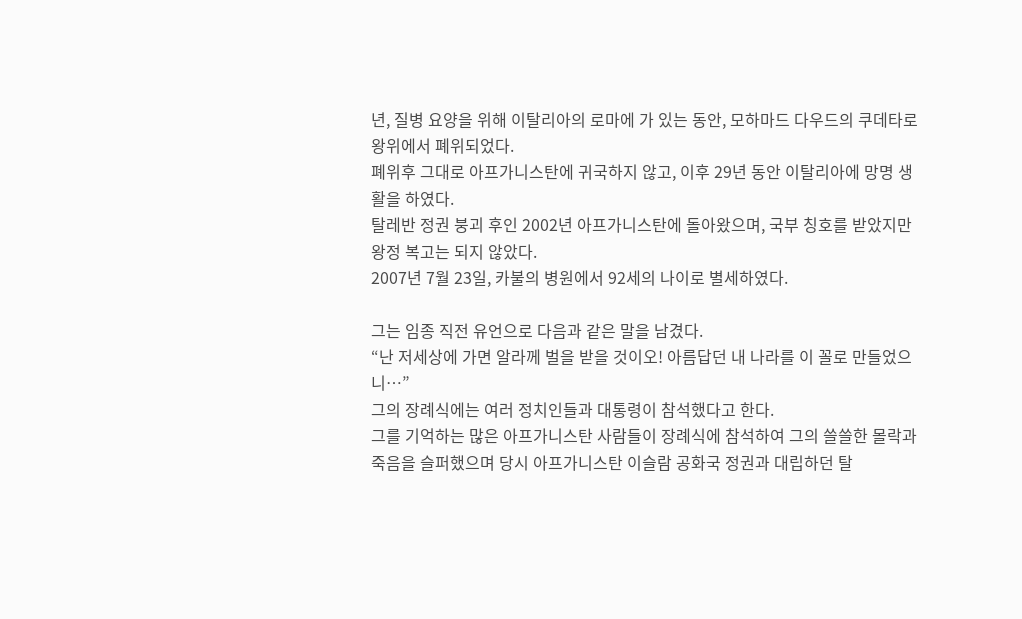년, 질병 요양을 위해 이탈리아의 로마에 가 있는 동안, 모하마드 다우드의 쿠데타로 왕위에서 폐위되었다.
폐위후 그대로 아프가니스탄에 귀국하지 않고, 이후 29년 동안 이탈리아에 망명 생활을 하였다.
탈레반 정권 붕괴 후인 2002년 아프가니스탄에 돌아왔으며, 국부 칭호를 받았지만 왕정 복고는 되지 않았다.
2007년 7월 23일, 카불의 병원에서 92세의 나이로 별세하였다.

그는 임종 직전 유언으로 다음과 같은 말을 남겼다.
“난 저세상에 가면 알라께 벌을 받을 것이오! 아름답던 내 나라를 이 꼴로 만들었으니…”
그의 장례식에는 여러 정치인들과 대통령이 참석했다고 한다.
그를 기억하는 많은 아프가니스탄 사람들이 장례식에 참석하여 그의 쓸쓸한 몰락과 죽음을 슬퍼했으며 당시 아프가니스탄 이슬람 공화국 정권과 대립하던 탈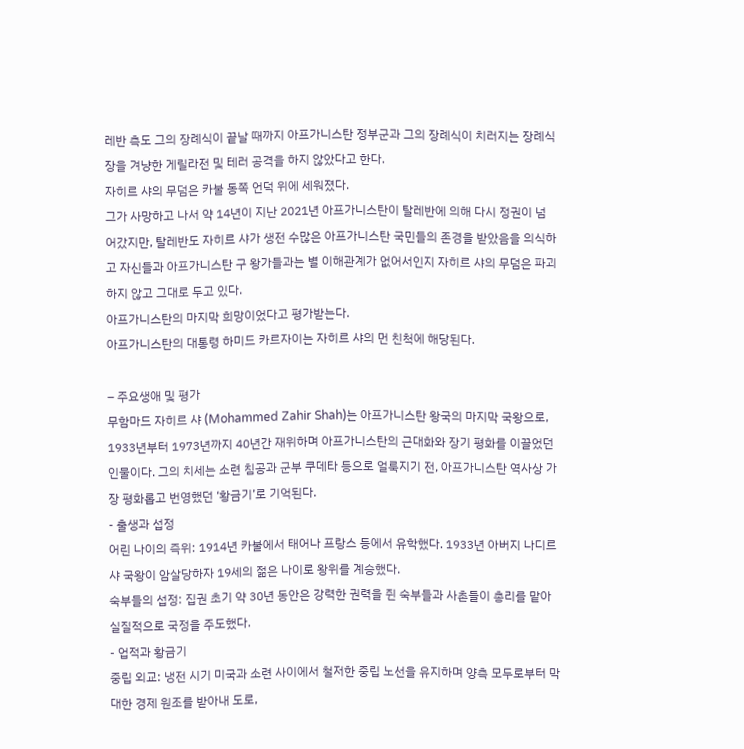레반 측도 그의 장례식이 끝날 때까지 아프가니스탄 정부군과 그의 장례식이 치러지는 장례식장을 겨냥한 게릴라전 및 테러 공격을 하지 않았다고 한다.
자히르 샤의 무덤은 카불 동쪽 언덕 위에 세워졌다.
그가 사망하고 나서 약 14년이 지난 2021년 아프가니스탄이 탈레반에 의해 다시 정권이 넘어갔지만, 탈레반도 자히르 샤가 생전 수많은 아프가니스탄 국민들의 존경을 받았음을 의식하고 자신들과 아프가니스탄 구 왕가들과는 별 이해관계가 없어서인지 자히르 샤의 무덤은 파괴하지 않고 그대로 두고 있다.
아프가니스탄의 마지막 희망이었다고 평가받는다.
아프가니스탄의 대통령 하미드 카르자이는 자히르 샤의 먼 친척에 해당된다.

– 주요생애 및 평가
무함마드 자히르 샤 (Mohammed Zahir Shah)는 아프가니스탄 왕국의 마지막 국왕으로, 1933년부터 1973년까지 40년간 재위하며 아프가니스탄의 근대화와 장기 평화를 이끌었던 인물이다. 그의 치세는 소련 침공과 군부 쿠데타 등으로 얼룩지기 전, 아프가니스탄 역사상 가장 평화롭고 번영했던 ‘황금기’로 기억된다.
- 출생과 섭정
어린 나이의 즉위: 1914년 카불에서 태어나 프랑스 등에서 유학했다. 1933년 아버지 나디르 샤 국왕이 암살당하자 19세의 젊은 나이로 왕위를 계승했다.
숙부들의 섭정: 집권 초기 약 30년 동안은 강력한 권력을 쥔 숙부들과 사촌들이 총리를 맡아 실질적으로 국정을 주도했다.
- 업적과 황금기
중립 외교: 냉전 시기 미국과 소련 사이에서 철저한 중립 노선을 유지하며 양측 모두로부터 막대한 경제 원조를 받아내 도로,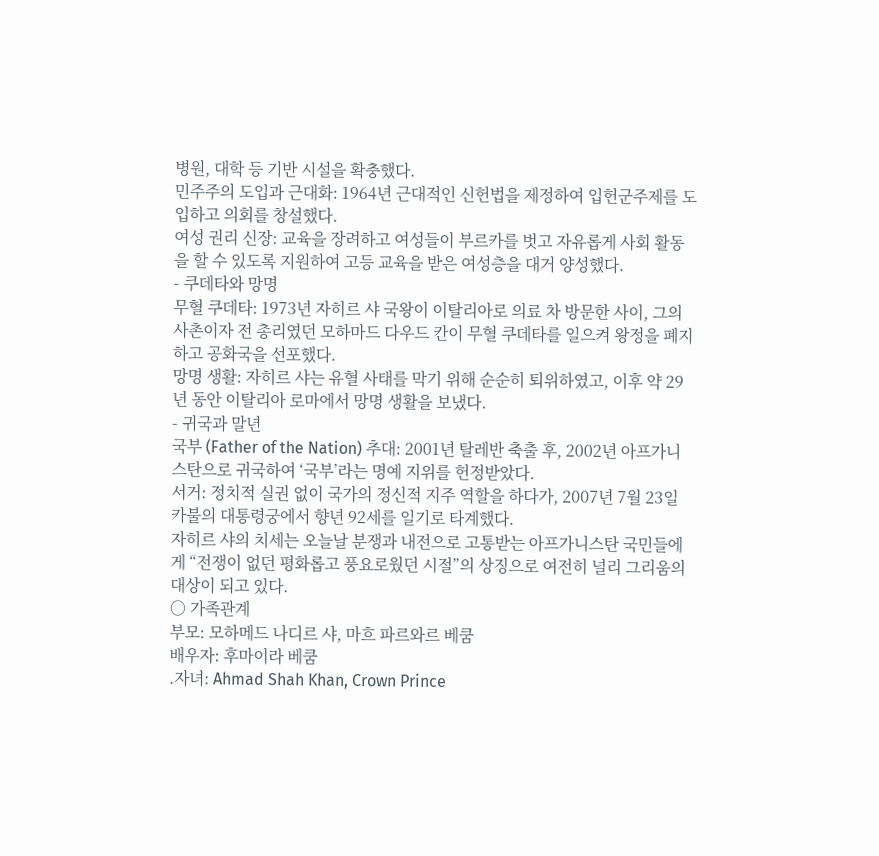병원, 대학 등 기반 시설을 확충했다.
민주주의 도입과 근대화: 1964년 근대적인 신헌법을 제정하여 입헌군주제를 도입하고 의회를 창설했다.
여성 권리 신장: 교육을 장려하고 여성들이 부르카를 벗고 자유롭게 사회 활동을 할 수 있도록 지원하여 고등 교육을 받은 여성층을 대거 양성했다.
- 쿠데타와 망명
무혈 쿠데타: 1973년 자히르 샤 국왕이 이탈리아로 의료 차 방문한 사이, 그의 사촌이자 전 총리였던 모하마드 다우드 칸이 무혈 쿠데타를 일으켜 왕정을 폐지하고 공화국을 선포했다.
망명 생활: 자히르 샤는 유혈 사태를 막기 위해 순순히 퇴위하였고, 이후 약 29년 동안 이탈리아 로마에서 망명 생활을 보냈다.
- 귀국과 말년
국부 (Father of the Nation) 추대: 2001년 탈레반 축출 후, 2002년 아프가니스탄으로 귀국하여 ‘국부’라는 명예 지위를 헌정받았다.
서거: 정치적 실권 없이 국가의 정신적 지주 역할을 하다가, 2007년 7월 23일 카불의 대통령궁에서 향년 92세를 일기로 타계했다.
자히르 샤의 치세는 오늘날 분쟁과 내전으로 고통받는 아프가니스탄 국민들에게 “전쟁이 없던 평화롭고 풍요로웠던 시절”의 상징으로 여전히 널리 그리움의 대상이 되고 있다.
○ 가족관계
부모: 모하메드 나디르 샤, 마흐 파르와르 베쿰
배우자: 후마이라 베쿰
.자녀: Ahmad Shah Khan, Crown Prince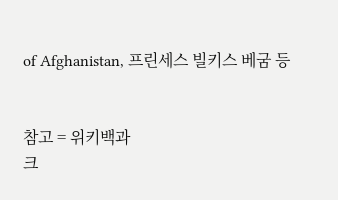of Afghanistan, 프린세스 빌키스 베굼 등


참고 = 위키백과
크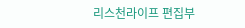리스천라이프 편집부